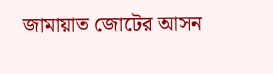জামায়াত জোটের আসন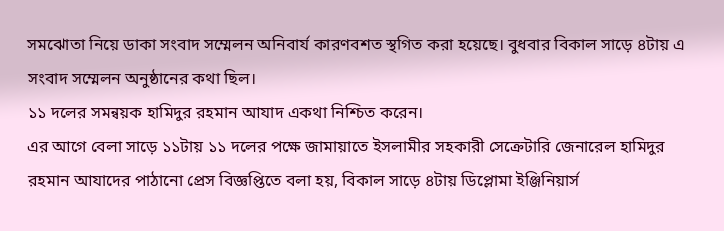সমঝোতা নিয়ে ডাকা সংবাদ সম্মেলন অনিবার্য কারণবশত স্থগিত করা হয়েছে। বুধবার বিকাল সাড়ে ৪টায় এ সংবাদ সম্মেলন অনুষ্ঠানের কথা ছিল।
১১ দলের সমন্বয়ক হামিদুর রহমান আযাদ একথা নিশ্চিত করেন।
এর আগে বেলা সাড়ে ১১টায় ১১ দলের পক্ষে জামায়াতে ইসলামীর সহকারী সেক্রেটারি জেনারেল হামিদুর রহমান আযাদের পাঠানো প্রেস বিজ্ঞপ্তিতে বলা হয়, বিকাল সাড়ে ৪টায় ডিপ্লোমা ইঞ্জিনিয়ার্স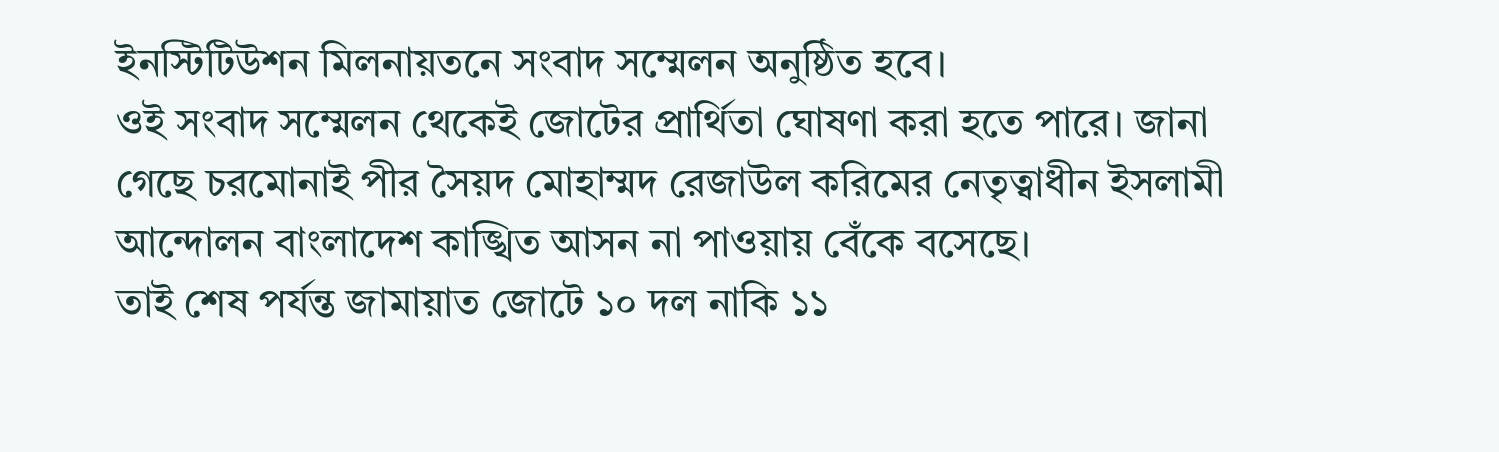ইনস্টিটিউশন মিলনায়তনে সংবাদ সম্মেলন অনুষ্ঠিত হবে।
ওই সংবাদ সম্মেলন থেকেই জোটের প্রার্থিতা ঘোষণা করা হতে পারে। জানা গেছে চরমোনাই পীর সৈয়দ মোহাম্মদ রেজাউল করিমের নেতৃত্বাধীন ইসলামী আন্দোলন বাংলাদেশ কাঙ্খিত আসন না পাওয়ায় বেঁকে বসেছে।
তাই শেষ পর্যন্ত জামায়াত জোটে ১০ দল নাকি ১১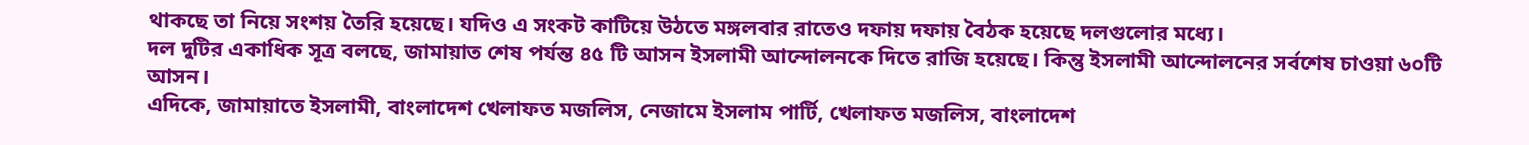থাকছে তা নিয়ে সংশয় তৈরি হয়েছে। যদিও এ সংকট কাটিয়ে উঠতে মঙ্গলবার রাতেও দফায় দফায় বৈঠক হয়েছে দলগুলোর মধ্যে।
দল দুটির একাধিক সূত্র বলছে, জামায়াত শেষ পর্যন্ত ৪৫ টি আসন ইসলামী আন্দোলনকে দিতে রাজি হয়েছে। কিন্তু ইসলামী আন্দোলনের সর্বশেষ চাওয়া ৬০টি আসন।
এদিকে, জামায়াতে ইসলামী, বাংলাদেশ খেলাফত মজলিস, নেজামে ইসলাম পার্টি, খেলাফত মজলিস, বাংলাদেশ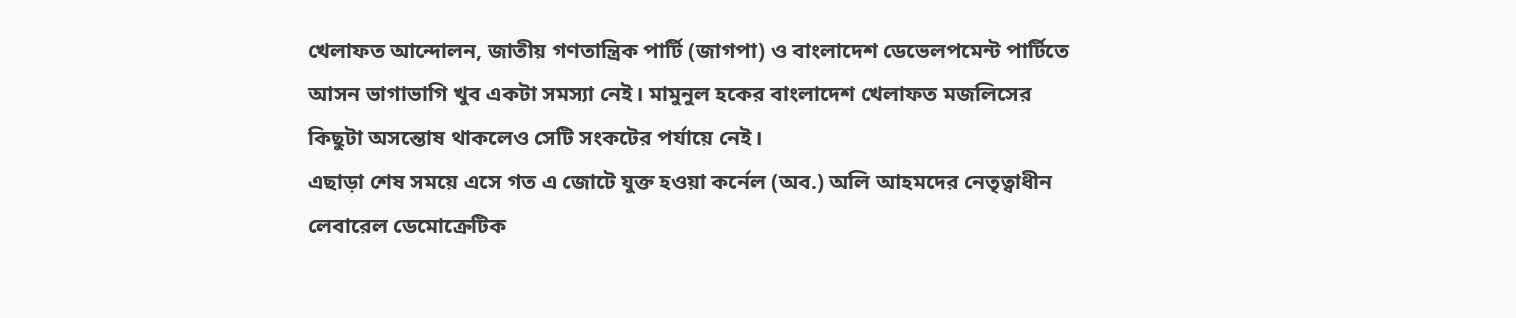খেলাফত আন্দোলন, জাতীয় গণতান্ত্রিক পার্টি (জাগপা) ও বাংলাদেশ ডেভেলপমেন্ট পার্টিতে আসন ভাগাভাগি খুব একটা সমস্যা নেই। মামুনুল হকের বাংলাদেশ খেলাফত মজলিসের কিছুটা অসন্তোষ থাকলেও সেটি সংকটের পর্যায়ে নেই।
এছাড়া শেষ সময়ে এসে গত এ জোটে যুক্ত হওয়া কর্নেল (অব.) অলি আহমদের নেতৃত্বাধীন লেবারেল ডেমোক্রেটিক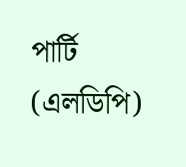পার্টি (এলডিপি)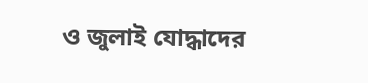ও জুলাই যোদ্ধাদের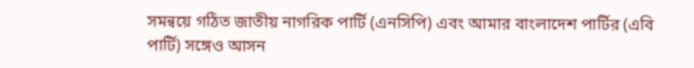সমন্বয়ে গঠিত জাতীয় নাগরিক পার্টি (এনসিপি) এবং আমার বাংলাদেশ পার্টির (এবি পার্টি) সঙ্গেও আসন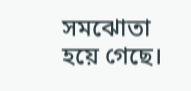সমঝোতা হয়ে গেছে।